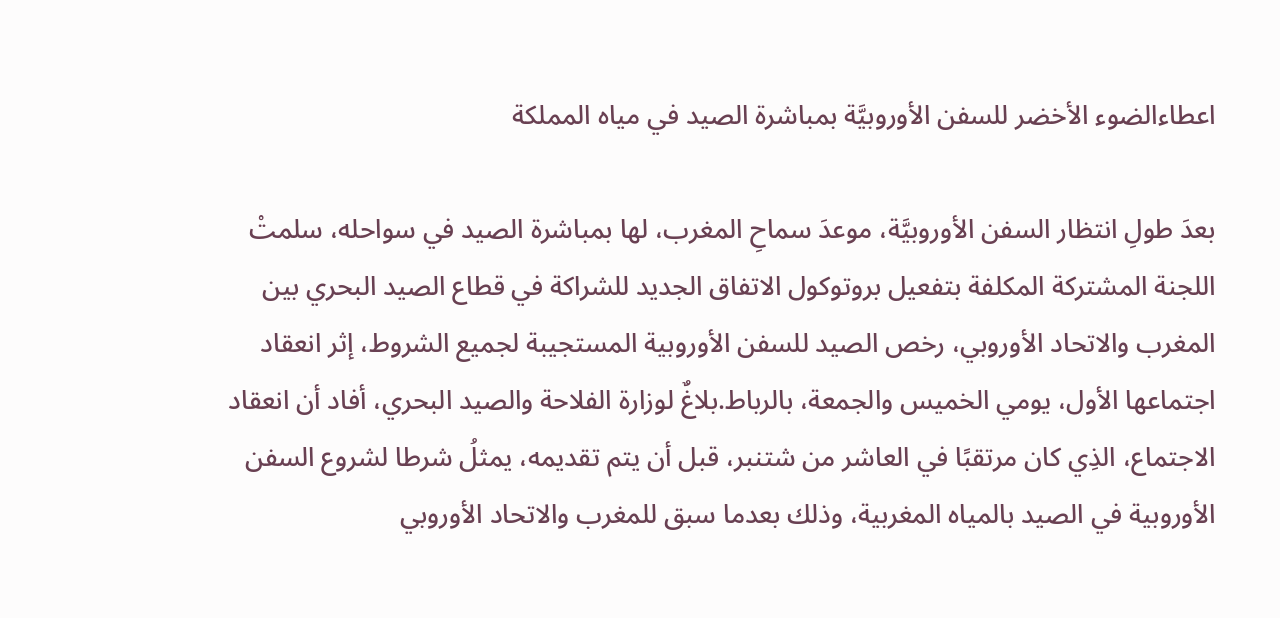اعطاءالضوء الأخضر للسفن الأوروبيَّة بمباشرة الصيد في مياه المملكة

بعدَ طولِ انتظار السفن الأوروبيَّة، موعدَ سماحِ المغرب، لها بمباشرة الصيد في سواحله، سلمتْ اللجنة المشتركة المكلفة بتفعيل بروتوكول الاتفاق الجديد للشراكة في قطاع الصيد البحري بين المغرب والاتحاد الأوروبي، رخص الصيد للسفن الأوروبية المستجيبة لجميع الشروط، إثر انعقاد اجتماعها الأول، يومي الخميس والجمعة، بالرباط.بلاغٌ لوزارة الفلاحة والصيد البحري، أفاد أن انعقاد الاجتماع، الذِي كان مرتقبًا في العاشر من شتنبر، قبل أن يتم تقديمه، يمثلُ شرطا لشروع السفن الأوروبية في الصيد بالمياه المغربية، وذلك بعدما سبق للمغرب والاتحاد الأوروبي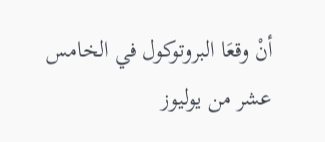أنْ وقعَا البروتوكول في الخامس عشر من يوليوز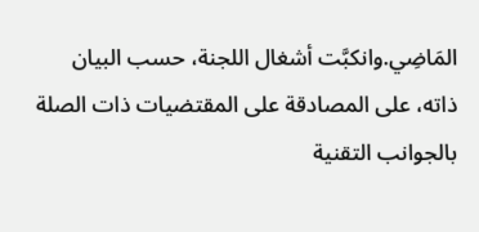المَاضِي.وانكبَّت أشغال اللجنة، حسب البيان ذاته، على المصادقة على المقتضيات ذات الصلة بالجوانب التقنية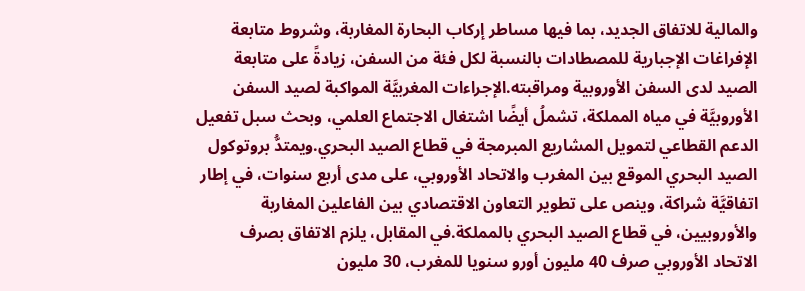والمالية للاتفاق الجديد، بما فيها مساطر إركاب البحارة المغاربة، وشروط متابعة الإفراغات الإجبارية للمصطادات بالنسبة لكل فئة من السفن، زيادةً على متابعة الصيد لدى السفن الأوروبية ومراقبته.الإجراءات المغربيَّة المواكبة لصيد السفن الأوروبيَّة في مياه المملكة، تشملُ أيضًا اشتغال الاجتماع العلمي، وبحث سبل تفعيل الدعم القطاعي لتمويل المشاريع المبرمجة في قطاع الصيد البحري.ويمتدُّ بروتوكول الصيد البحري الموقع بين المغرب والاتحاد الأوروبي، على مدى أربع سنوات، في إطار اتفاقيَّة شراكة، وينص على تطوير التعاون الاقتصادي بين الفاعلين المغاربة والأوروبيين، في قطاع الصيد البحري بالمملكة.في المقابل، يلزم الاتفاق بصرف الاتحاد الأوروبي صرف 40 مليون أورو سنويا للمغرب، 30 مليون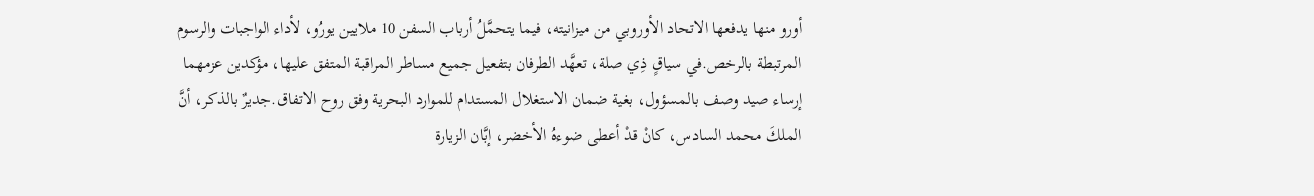أورو منها يدفعها الاتحاد الأوروبي من ميزانيته، فيما يتحمَّلُ أرباب السفن 10 ملايين يورُو، لأداء الواجبات والرسوم المرتبطة بالرخص.في سياقٍ ذِي صلة، تعهَّد الطرفان بتفعيل جميع مساطر المراقبة المتفق عليها، مؤكدين عزمهما إرساء صيد وصف بالمسؤول، بغية ضمان الاستغلال المستدام للموارد البحرية وفق روح الاتفاق.جديرٌ بالذكر، أنَّ الملكَ محمد السادس، كانْ قدْ أعطى ضوءهُ الأخضر، إبَّان الزيارة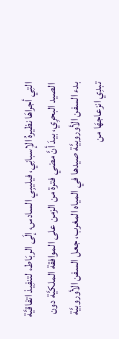التِي أجراهَا نظيرهُ الإسبانِي، فيليبِي السادس، إلَى الربَاط، لتنفِيذ اتفاقيَّة الصيد البحرِي، بيدَ أنَّ مضي فترة من الزمن على الموافقة الملكيَّة دون بدء السفن الأوروبيَّة صيدها في المياه المغرب، جعل السفن الأوروبيَّة تبدِي انزعاجهَا من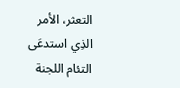التعثر، الأمر الذِي استدعَى التئام اللجنة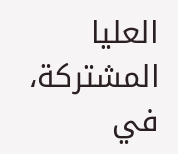العليا المشتركة، في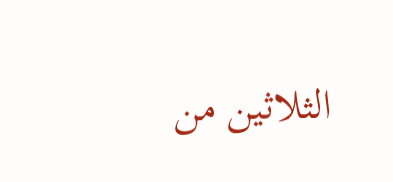الثلاثين من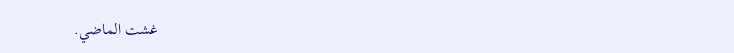غشت الماضي.